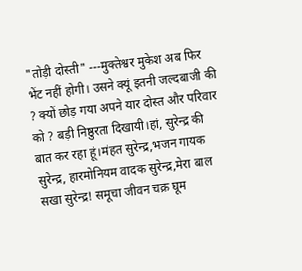"तोड़ी दोस्ती" ---मुक्तेश्वर मुकेश अब फिर भेंट नहीं होगी। उसने क्यूं इतनी जल्दबाजी की ? क्यों छोड़ गया अपने यार दोस्त और परिवार को ? बड़ी निष्ठुरता दिखायी।हां, सुरेन्द्र की बात कर रहा हूं।मंहत सुरेन्द्र,भजन गायक सुरेन्द्र, हारमोनियम वादक सुरेन्द्र,मेरा बाल सखा सुरेन्द्र! समूचा जीवन चक्र घूम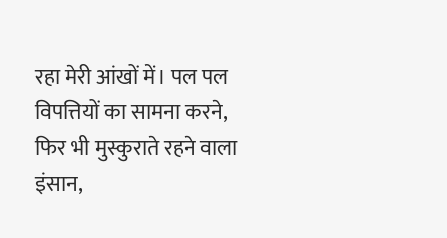रहा मेरी आंखों में। पल पल विपत्तियों का सामना करने, फिर भी मुस्कुराते रहने वाला इंसान,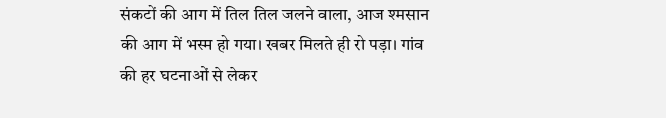संकटों की आग में तिल तिल जलने वाला, आज श्मसान की आग में भस्म हो गया। खबर मिलते ही रो पड़ा। गांव की हर घटनाओं से लेकर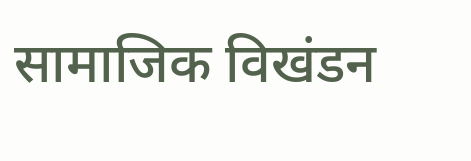सामाजिक विखंडन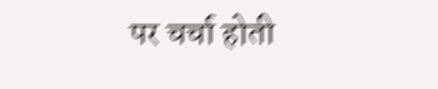पर चर्चा होती